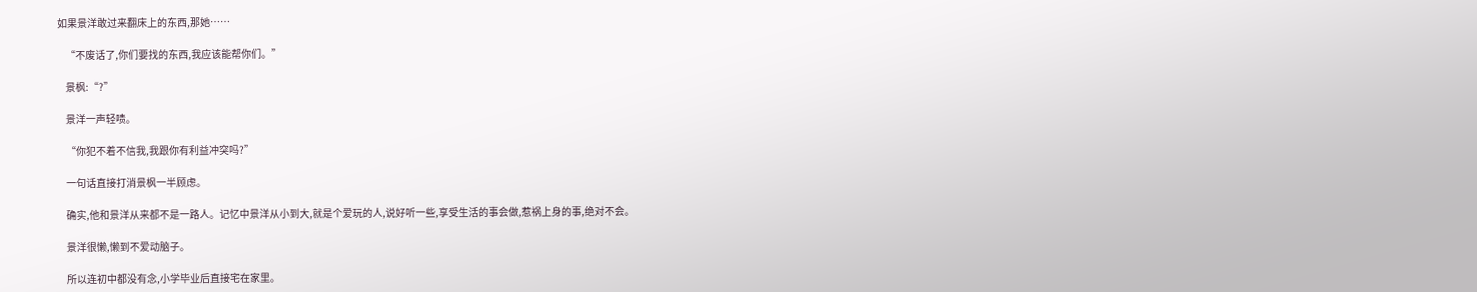如果景洋敢过来翻床上的东西,那她……

    “不废话了,你们要找的东西,我应该能帮你们。”

    景枫:“?”

    景洋一声轻啧。

    “你犯不着不信我,我跟你有利益冲突吗?”

    一句话直接打消景枫一半顾虑。

    确实,他和景洋从来都不是一路人。记忆中景洋从小到大,就是个爱玩的人,说好听一些,享受生活的事会做,惹祸上身的事,绝对不会。

    景洋很懒,懒到不爱动脑子。

    所以连初中都没有念,小学毕业后直接宅在家里。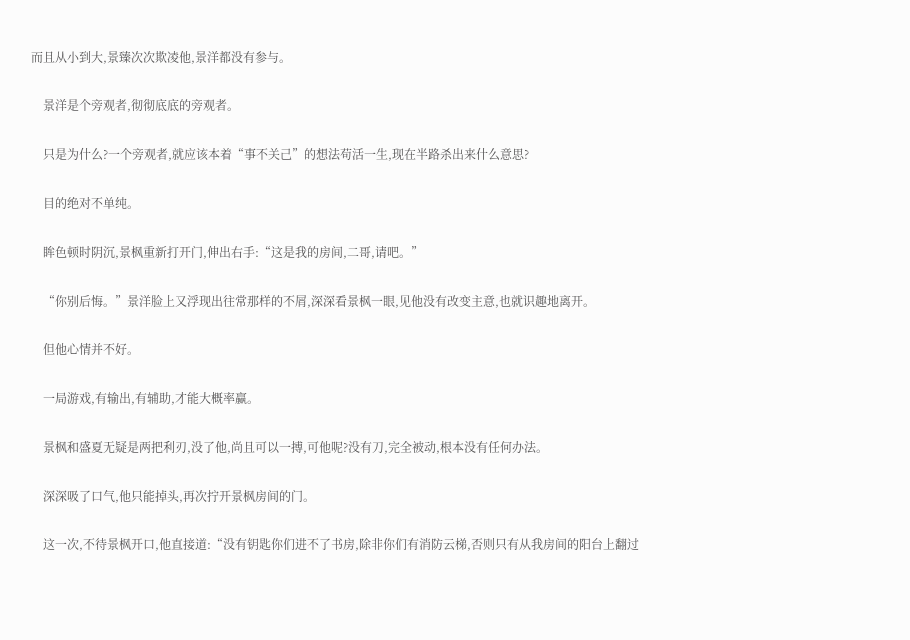而且从小到大,景臻次次欺凌他,景洋都没有参与。

    景洋是个旁观者,彻彻底底的旁观者。

    只是为什么?一个旁观者,就应该本着“事不关己”的想法苟活一生,现在半路杀出来什么意思?

    目的绝对不单纯。

    眸色顿时阴沉,景枫重新打开门,伸出右手:“这是我的房间,二哥,请吧。”

    “你别后悔。”景洋脸上又浮现出往常那样的不屑,深深看景枫一眼,见他没有改变主意,也就识趣地离开。

    但他心情并不好。

    一局游戏,有输出,有辅助,才能大概率赢。

    景枫和盛夏无疑是两把利刃,没了他,尚且可以一搏,可他呢?没有刀,完全被动,根本没有任何办法。

    深深吸了口气,他只能掉头,再次拧开景枫房间的门。

    这一次,不待景枫开口,他直接道:“没有钥匙你们进不了书房,除非你们有消防云梯,否则只有从我房间的阳台上翻过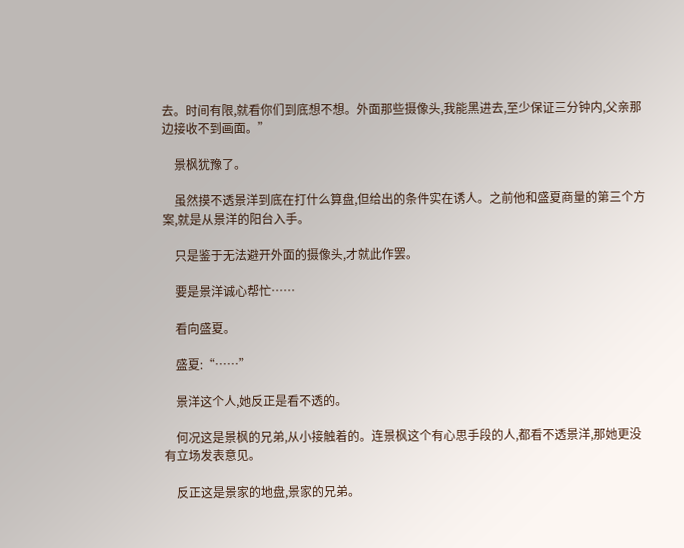去。时间有限,就看你们到底想不想。外面那些摄像头,我能黑进去,至少保证三分钟内,父亲那边接收不到画面。”

    景枫犹豫了。

    虽然摸不透景洋到底在打什么算盘,但给出的条件实在诱人。之前他和盛夏商量的第三个方案,就是从景洋的阳台入手。

    只是鉴于无法避开外面的摄像头,才就此作罢。

    要是景洋诚心帮忙……

    看向盛夏。

    盛夏:“……”

    景洋这个人,她反正是看不透的。

    何况这是景枫的兄弟,从小接触着的。连景枫这个有心思手段的人,都看不透景洋,那她更没有立场发表意见。

    反正这是景家的地盘,景家的兄弟。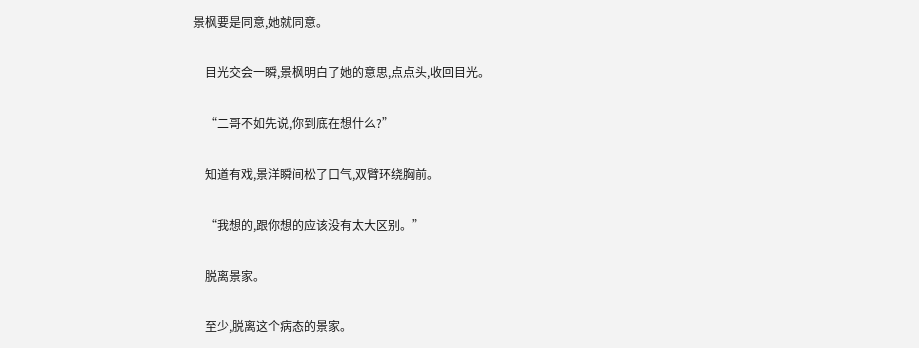景枫要是同意,她就同意。

    目光交会一瞬,景枫明白了她的意思,点点头,收回目光。

    “二哥不如先说,你到底在想什么?”

    知道有戏,景洋瞬间松了口气,双臂环绕胸前。

    “我想的,跟你想的应该没有太大区别。”

    脱离景家。

    至少,脱离这个病态的景家。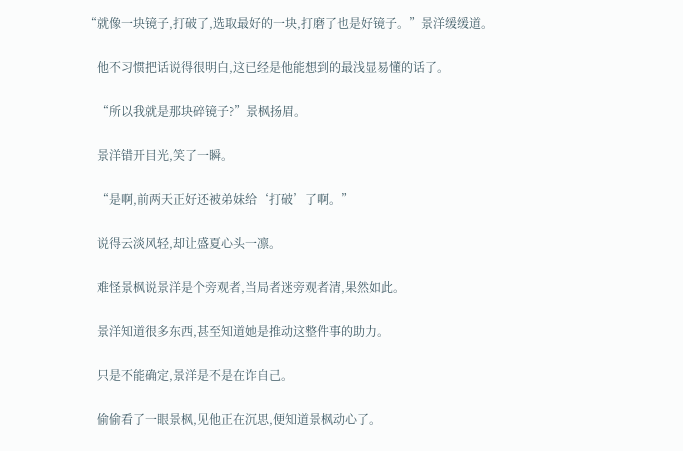“就像一块镜子,打破了,选取最好的一块,打磨了也是好镜子。”景洋缓缓道。

    他不习惯把话说得很明白,这已经是他能想到的最浅显易懂的话了。

    “所以我就是那块碎镜子?”景枫扬眉。

    景洋错开目光,笑了一瞬。

    “是啊,前两天正好还被弟妹给‘打破’了啊。”

    说得云淡风轻,却让盛夏心头一凛。

    难怪景枫说景洋是个旁观者,当局者迷旁观者清,果然如此。

    景洋知道很多东西,甚至知道她是推动这整件事的助力。

    只是不能确定,景洋是不是在诈自己。

    偷偷看了一眼景枫,见他正在沉思,便知道景枫动心了。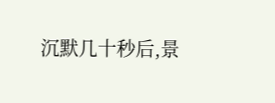沉默几十秒后,景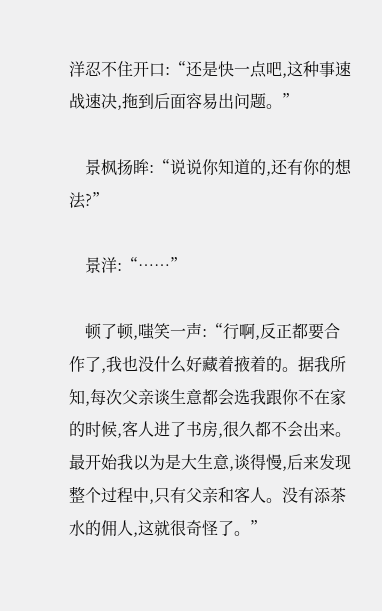洋忍不住开口:“还是快一点吧,这种事速战速决,拖到后面容易出问题。”

    景枫扬眸:“说说你知道的,还有你的想法?”

    景洋:“……”

    顿了顿,嗤笑一声:“行啊,反正都要合作了,我也没什么好藏着掖着的。据我所知,每次父亲谈生意都会选我跟你不在家的时候,客人进了书房,很久都不会出来。最开始我以为是大生意,谈得慢,后来发现整个过程中,只有父亲和客人。没有添茶水的佣人,这就很奇怪了。”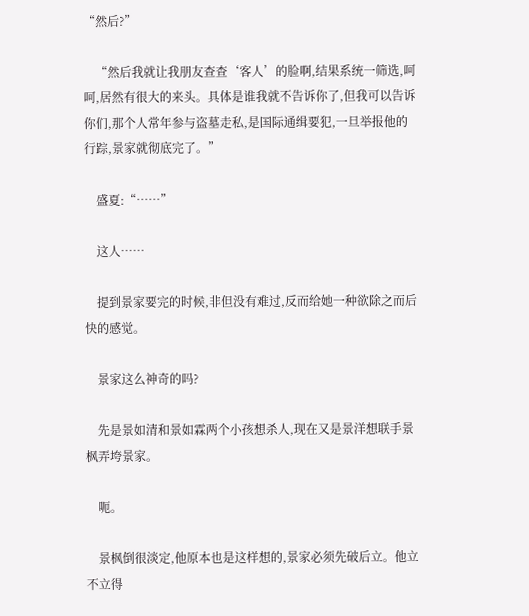“然后?”

    “然后我就让我朋友查查‘客人’的脸啊,结果系统一筛选,呵呵,居然有很大的来头。具体是谁我就不告诉你了,但我可以告诉你们,那个人常年参与盗墓走私,是国际通缉要犯,一旦举报他的行踪,景家就彻底完了。”

    盛夏:“……”

    这人……

    提到景家要完的时候,非但没有难过,反而给她一种欲除之而后快的感觉。

    景家这么神奇的吗?

    先是景如清和景如霖两个小孩想杀人,现在又是景洋想联手景枫弄垮景家。

    呃。

    景枫倒很淡定,他原本也是这样想的,景家必须先破后立。他立不立得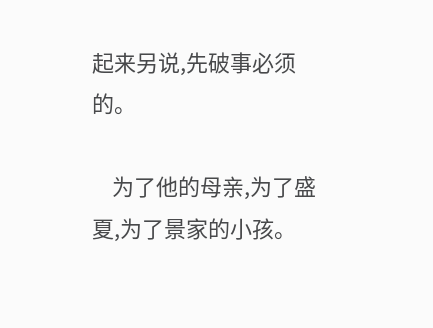起来另说,先破事必须的。

    为了他的母亲,为了盛夏,为了景家的小孩。